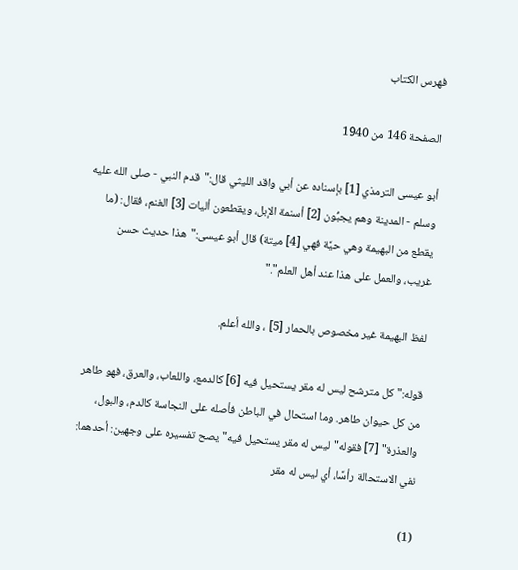فهرس الكتاب

الصفحة 146 من 1940

أبو عيسى الترمذي [1] بإسناده عن أبي واقد الليثي قال:"قدم النبي - صلى الله عليه وسلم - المدينة وهم يجبُّون [2] أسنمة الإبل، ويقطعون أليات [3] الغنم، فقال: (ما يقطع من البهيمة وهي حيَّة فهي [4] ميتة) قال أبو عيسى:"هذا حديث حسن غريب، والعمل على هذا عند أهل العلم"."

لفظ البهيمة غير مخصوص بالحمار [5] ، والله أعلم.

قوله:"كل مترشح ليس له مقر يستحيل فيه [6] كالدمع، واللعاب، والعرق، فهو طاهر من كل حيوان طاهر. وما استحال في الباطن فأصله على النجاسة كالدم، والبول، والعذرة" [7] فقوله"ليس له مقر يستحيل فيه"يصح تفسيره على وجهين: أحدهما: نفي الاستحالة رأسًا، أي ليس له مقر

(1)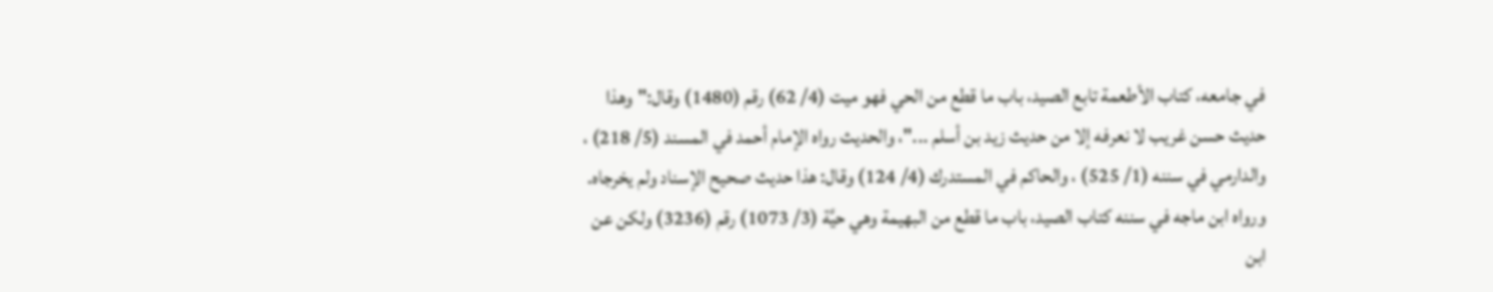في جامعه، كتاب الأطعمة تابع الصيد، باب ما قطع من الحي فهو ميت (4/ 62) رقم (1480) وقال:"وهذا حديث حسن غريب لا نعرفه إلا من حديث زيد بن أسلم ..."، والحديث رواه الإمام أحمد في المسند (5/ 218) ، والدارمي في سننه (1/ 525) ، والحاكم في المستدرك (4/ 124) وقال: هذا حديث صحيح الإسناد ولم يخرجاه. ورواه ابن ماجه في سننه كتاب الصيد، باب ما قطع من البهيمة وهي حيَّة (3/ 1073) رقم (3236) ولكن عن ابن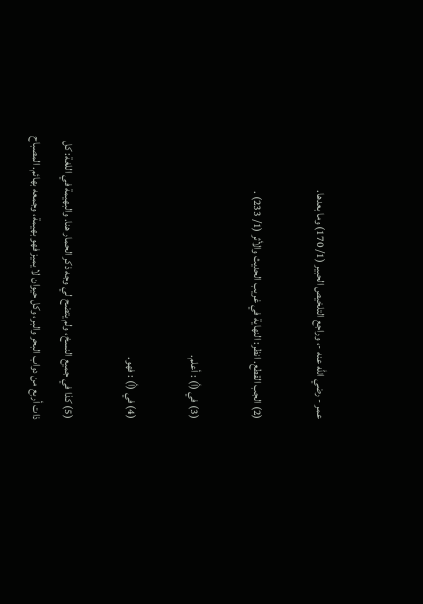عمر - رضي الله عنه -، وراجع التلخيص الحبير (1/ 170) وما بعدها.

(2) الجب القطع. انظر: النهاية في غريب الحديث والأثر (1/ 233) .

(3) في (أ) : أعلم.

(4) في (أ) : فهو.

(5) كذا في جميع النسخ، ولم يتضح لي وجه ذكر الحمار هنا. والبهيمة في اللغة: كل ذات أربع من دواب البحر والبر، وكل حيوان لا يميز فهو بهيمة، وجمعه بهائم. المصباح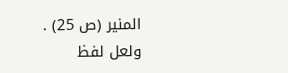المنير (ص 25) . ولعل لفظ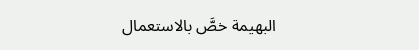البهيمة خصَّ بالاستعمال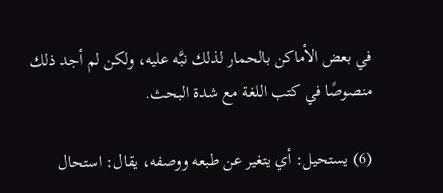في بعض الأماكن بالحمار لذلك نبَّه عليه، ولكن لم أجد ذلك منصوصًا في كتب اللغة مع شدة البحث.

(6) يستحيل: أي يتغير عن طبعه ووصفه، يقال: استحال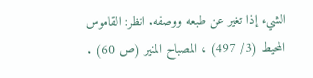الشيء إذا تغير عن طبعه ووصفه. انظر: القاموس المحيط (3/ 497) ، المصباح المنير (ص 60) .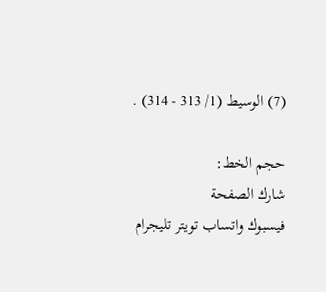(7) الوسيط (1/ 313 - 314) .

حجم الخط:
شارك الصفحة
فيسبوك واتساب تويتر تليجرام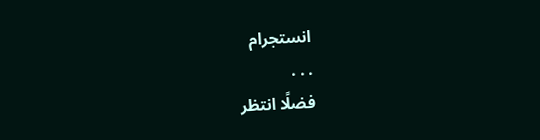انستجرام
. . .
فضلًا انتظر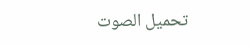تحميل الصوت